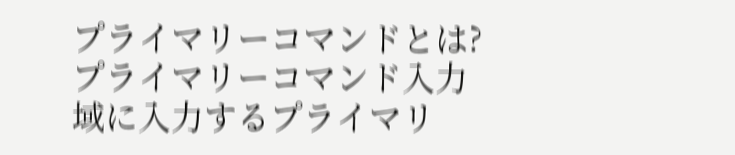プライマリーコマンドとは?
プライマリーコマンド入力域に入力するプライマリ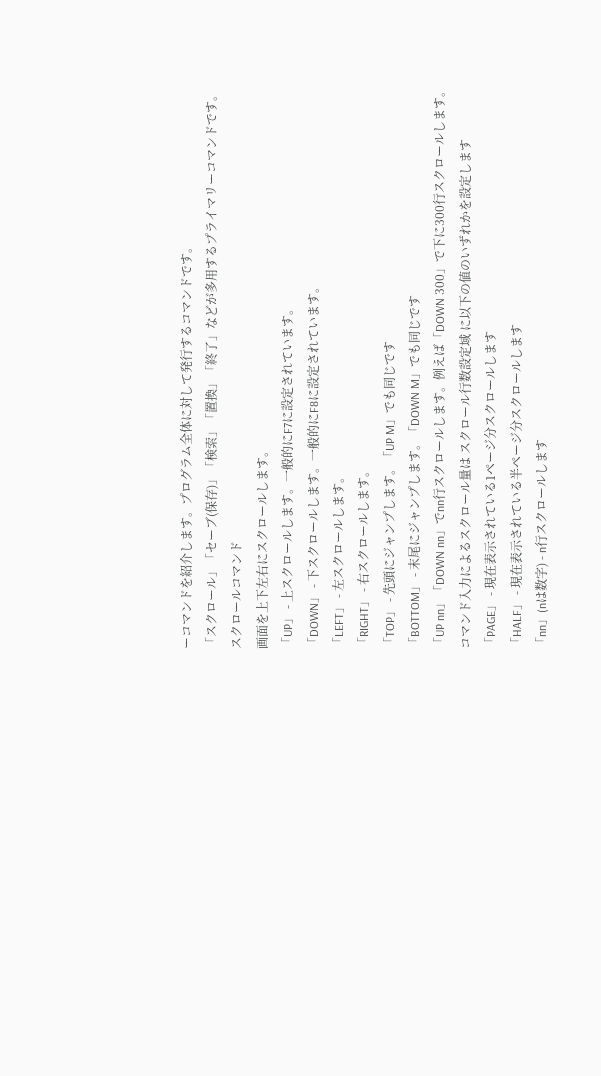ーコマンドを紹介します。プログラム全体に対して発行するコマンドです。
「スクロール」「セーブ(保存)」「検索」「置換」「終了」などが多用するプライマリーコマンドです。
スクロールコマンド
画面を上下左右にスクロールします。
「UP」 - 上スクロールします。一般的にF7に設定されています。
「DOWN」 - 下スクロールします。一般的にF8に設定されています。
「LEFT」 - 左スクロールします。
「RIGHT」 - 右スクロールします。
「TOP」 - 先頭にジャンプします。「UP M」でも同じです
「BOTTOM」 - 末尾にジャンプします。「DOWN M」でも同じです
「UP nn」「DOWN nn」でnn行スクロールします。例えば「DOWN 300」で下に300行スクロールします。
コマンド入力によるスクロール量は スクロール行数設定域 に以下の値のいずれかを設定します
「PAGE」 - 現在表示されている1ページ分スクロールします
「HALF」 - 現在表示されている半ページ分スクロールします
「nn」(nは数字) - n行スクロールします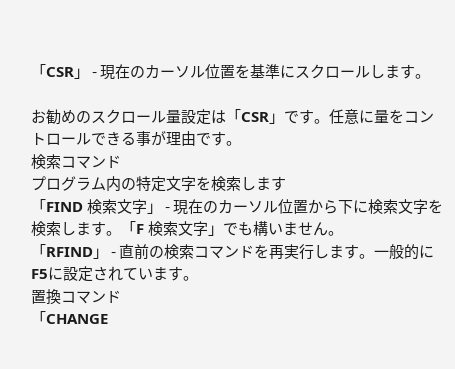「CSR」 - 現在のカーソル位置を基準にスクロールします。

お勧めのスクロール量設定は「CSR」です。任意に量をコントロールできる事が理由です。
検索コマンド
プログラム内の特定文字を検索します
「FIND 検索文字」 - 現在のカーソル位置から下に検索文字を検索します。「F 検索文字」でも構いません。
「RFIND」 - 直前の検索コマンドを再実行します。一般的にF5に設定されています。
置換コマンド
「CHANGE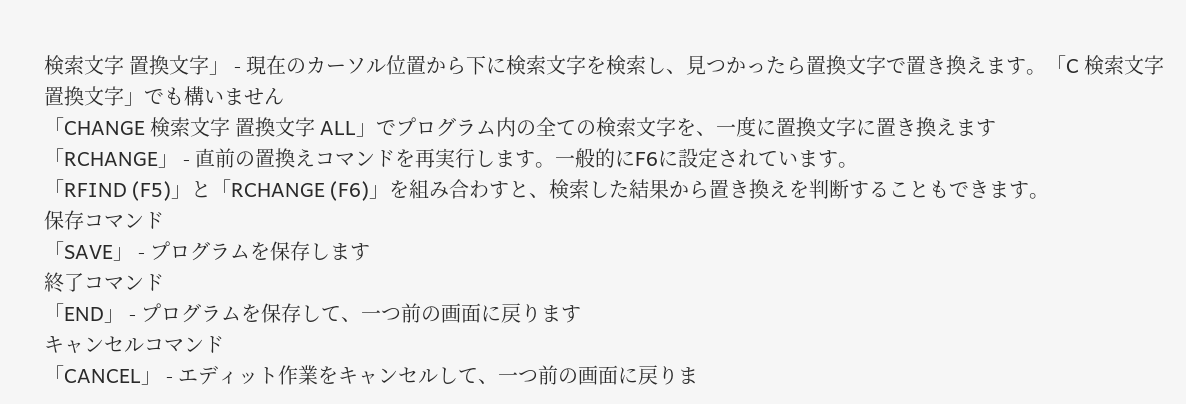検索文字 置換文字」 - 現在のカーソル位置から下に検索文字を検索し、見つかったら置換文字で置き換えます。「C 検索文字 置換文字」でも構いません
「CHANGE 検索文字 置換文字 ALL」でプログラム内の全ての検索文字を、一度に置換文字に置き換えます
「RCHANGE」 - 直前の置換えコマンドを再実行します。一般的にF6に設定されています。
「RFIND (F5)」と「RCHANGE (F6)」を組み合わすと、検索した結果から置き換えを判断することもできます。
保存コマンド
「SAVE」 - プログラムを保存します
終了コマンド
「END」 - プログラムを保存して、一つ前の画面に戻ります
キャンセルコマンド
「CANCEL」 - エディット作業をキャンセルして、一つ前の画面に戻りま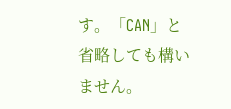す。「CAN」と省略しても構いません。